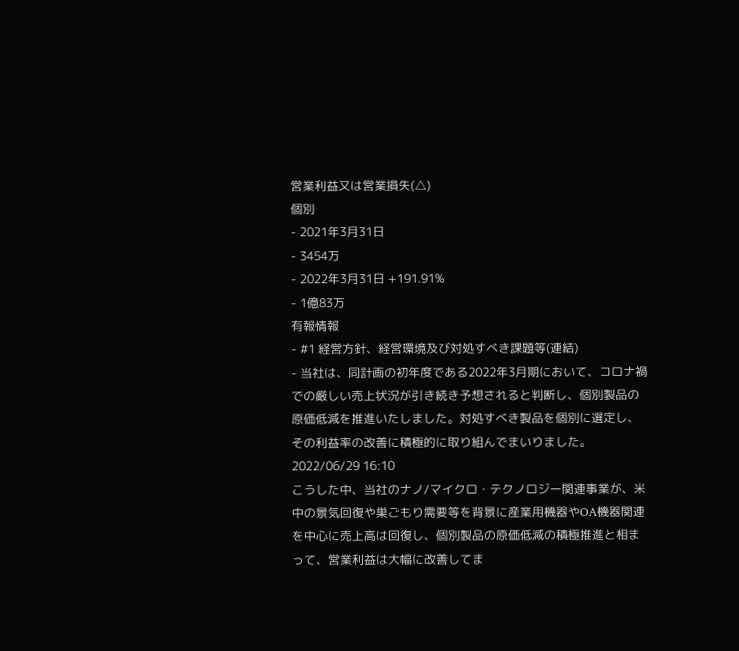営業利益又は営業損失(△)
個別
- 2021年3月31日
- 3454万
- 2022年3月31日 +191.91%
- 1億83万
有報情報
- #1 経営方針、経営環境及び対処すべき課題等(連結)
- 当社は、同計画の初年度である2022年3月期において、コロナ禍での厳しい売上状況が引き続き予想されると判断し、個別製品の原価低減を推進いたしました。対処すべき製品を個別に選定し、その利益率の改善に積極的に取り組んでまいりました。2022/06/29 16:10
こうした中、当社のナノ/マイクロ・テクノロジー関連事業が、米中の景気回復や巣ごもり需要等を背景に産業用機器やOA機器関連を中心に売上高は回復し、個別製品の原価低減の積極推進と相まって、営業利益は大幅に改善してま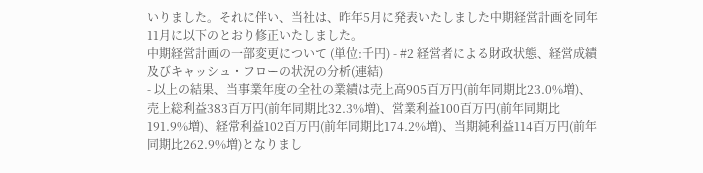いりました。それに伴い、当社は、昨年5月に発表いたしました中期経営計画を同年11月に以下のとおり修正いたしました。
中期経営計画の一部変更について (単位:千円) - #2 経営者による財政状態、経営成績及びキャッシュ・フローの状況の分析(連結)
- 以上の結果、当事業年度の全社の業績は売上高905百万円(前年同期比23.0%増)、売上総利益383百万円(前年同期比32.3%増)、営業利益100百万円(前年同期比191.9%増)、経常利益102百万円(前年同期比174.2%増)、当期純利益114百万円(前年同期比262.9%増)となりまし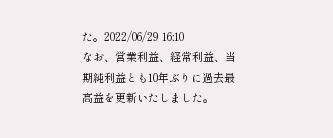た。2022/06/29 16:10
なお、営業利益、経常利益、当期純利益とも10年ぶりに過去最高益を更新いたしました。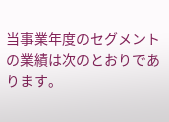当事業年度のセグメントの業績は次のとおりであります。